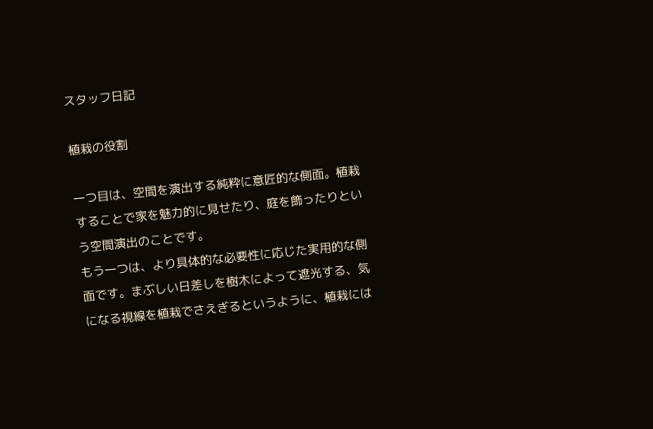スタッフ日記

植栽の役割

一つ目は、空間を演出する純粋に意匠的な側面。植栽することで家を魅力的に見せたり、庭を飾ったりという空間演出のことです。
もう一つは、より具体的な必要性に応じた実用的な側面です。まぶしい日差しを樹木によって遮光する、気になる視線を植栽でさえぎるというように、植栽には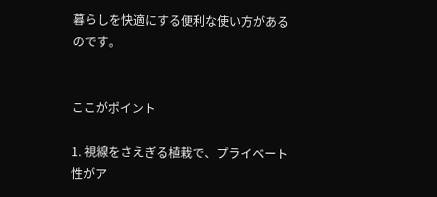暮らしを快適にする便利な使い方があるのです。


ここがポイント

1. 視線をさえぎる植栽で、プライベート性がア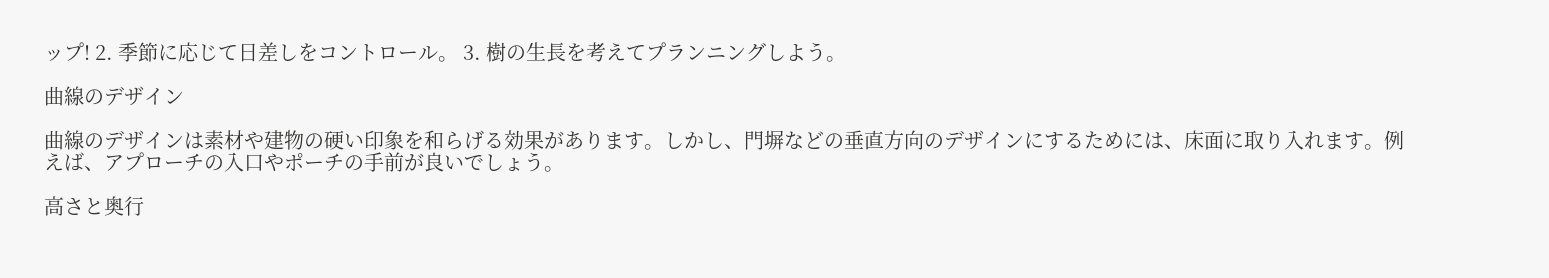ップ! 2. 季節に応じて日差しをコントロール。 3. 樹の生長を考えてプランニングしよう。

曲線のデザイン

曲線のデザインは素材や建物の硬い印象を和らげる効果があります。しかし、門塀などの垂直方向のデザインにするためには、床面に取り入れます。例えば、アプローチの入口やポーチの手前が良いでしょう。

高さと奥行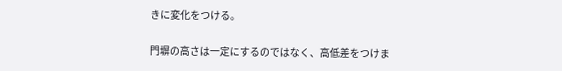きに変化をつける。

門塀の高さは一定にするのではなく、高低差をつけま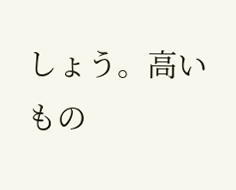しょう。高いもの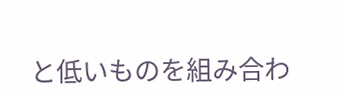と低いものを組み合わ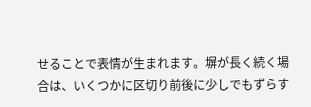せることで表情が生まれます。塀が長く続く場合は、いくつかに区切り前後に少しでもずらす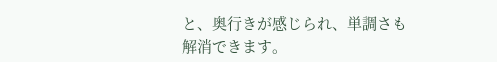と、奥行きが感じられ、単調さも解消できます。